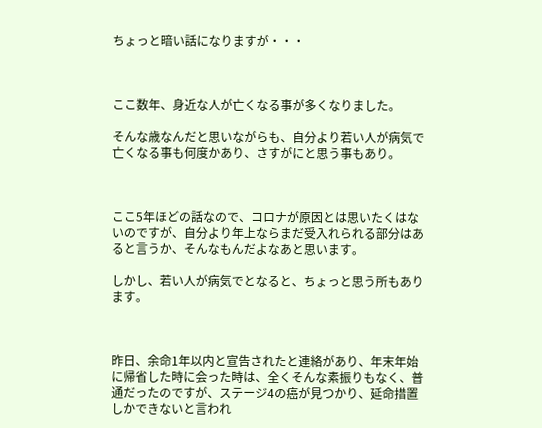ちょっと暗い話になりますが・・・



ここ数年、身近な人が亡くなる事が多くなりました。

そんな歳なんだと思いながらも、自分より若い人が病気で亡くなる事も何度かあり、さすがにと思う事もあり。



ここ5年ほどの話なので、コロナが原因とは思いたくはないのですが、自分より年上ならまだ受入れられる部分はあると言うか、そんなもんだよなあと思います。

しかし、若い人が病気でとなると、ちょっと思う所もあります。



昨日、余命1年以内と宣告されたと連絡があり、年末年始に帰省した時に会った時は、全くそんな素振りもなく、普通だったのですが、ステージ4の癌が見つかり、延命措置しかできないと言われ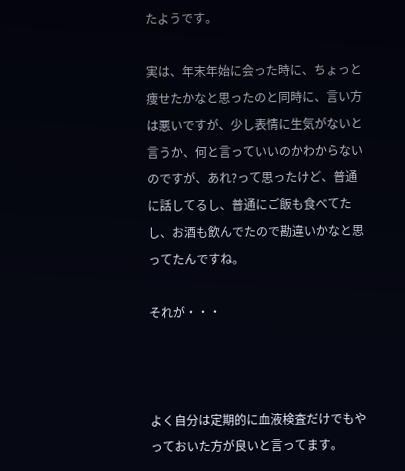たようです。

実は、年末年始に会った時に、ちょっと痩せたかなと思ったのと同時に、言い方は悪いですが、少し表情に生気がないと言うか、何と言っていいのかわからないのですが、あれ?って思ったけど、普通に話してるし、普通にご飯も食べてたし、お酒も飲んでたので勘違いかなと思ってたんですね。

それが・・・



よく自分は定期的に血液検査だけでもやっておいた方が良いと言ってます。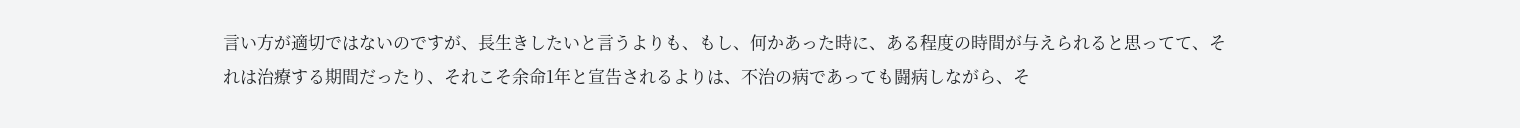言い方が適切ではないのですが、長生きしたいと言うよりも、もし、何かあった時に、ある程度の時間が与えられると思ってて、それは治療する期間だったり、それこそ余命1年と宣告されるよりは、不治の病であっても闘病しながら、そ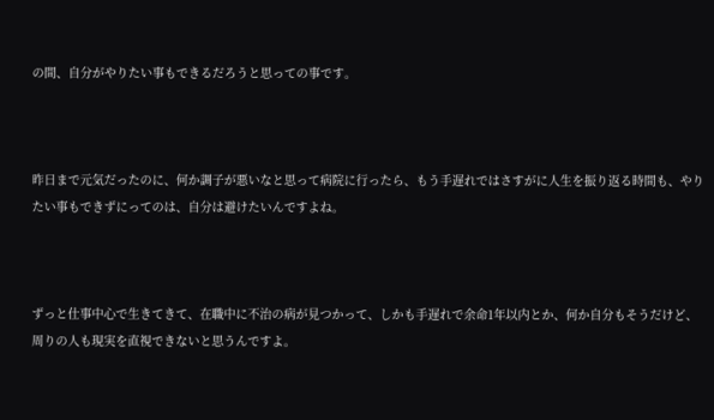の間、自分がやりたい事もできるだろうと思っての事です。



昨日まで元気だったのに、何か調子が悪いなと思って病院に行ったら、もう手遅れではさすがに人生を振り返る時間も、やりたい事もできずにってのは、自分は避けたいんですよね。



ずっと仕事中心で生きてきて、在職中に不治の病が見つかって、しかも手遅れで余命1年以内とか、何か自分もそうだけど、周りの人も現実を直視できないと思うんですよ。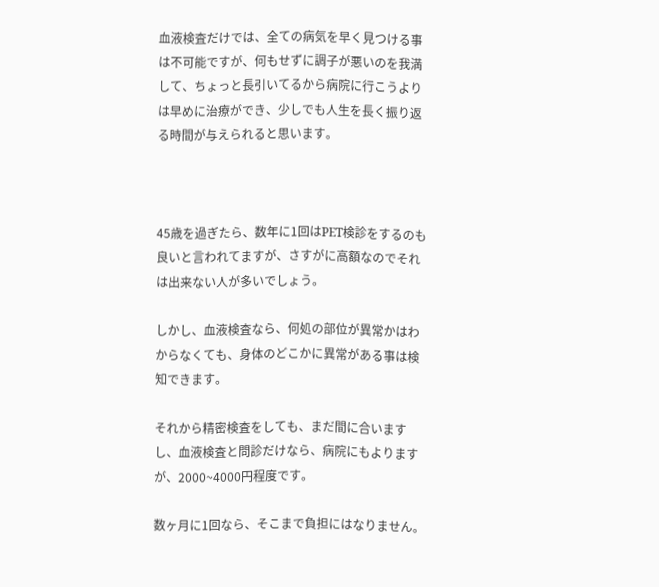血液検査だけでは、全ての病気を早く見つける事は不可能ですが、何もせずに調子が悪いのを我満して、ちょっと長引いてるから病院に行こうよりは早めに治療ができ、少しでも人生を長く振り返る時間が与えられると思います。



45歳を過ぎたら、数年に1回はPET検診をするのも良いと言われてますが、さすがに高額なのでそれは出来ない人が多いでしょう。

しかし、血液検査なら、何処の部位が異常かはわからなくても、身体のどこかに異常がある事は検知できます。

それから精密検査をしても、まだ間に合いますし、血液検査と問診だけなら、病院にもよりますが、2000~4000円程度です。

数ヶ月に1回なら、そこまで負担にはなりません。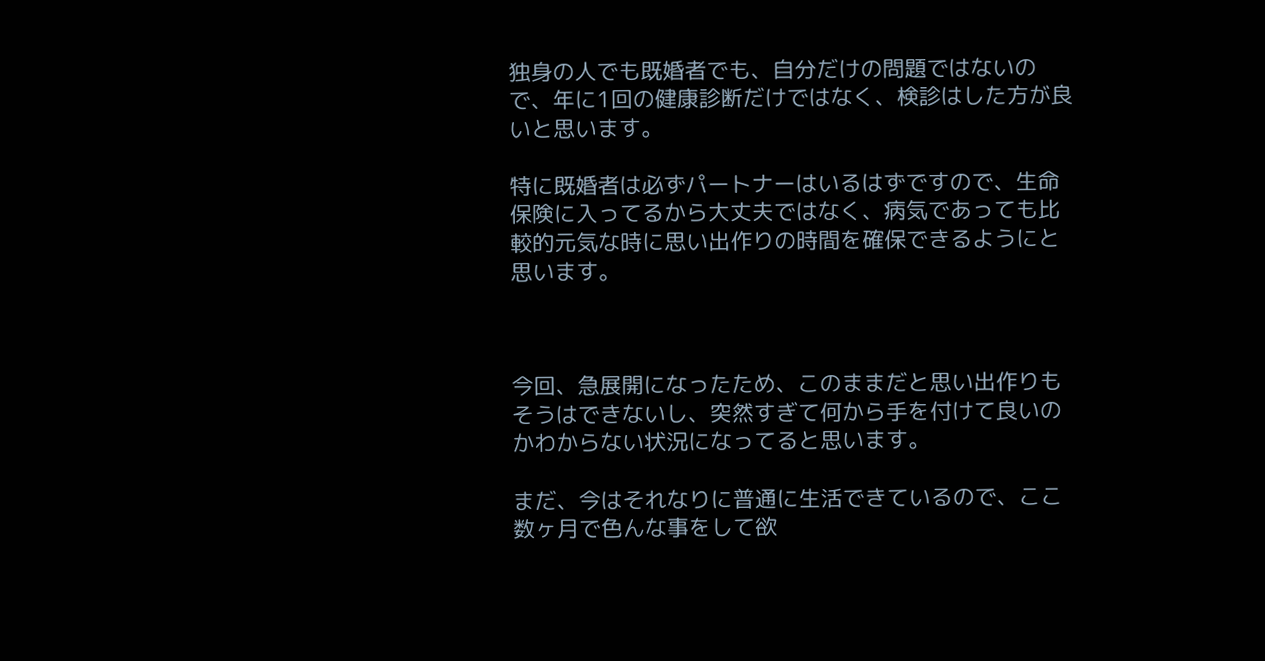独身の人でも既婚者でも、自分だけの問題ではないので、年に1回の健康診断だけではなく、検診はした方が良いと思います。

特に既婚者は必ずパートナーはいるはずですので、生命保険に入ってるから大丈夫ではなく、病気であっても比較的元気な時に思い出作りの時間を確保できるようにと思います。



今回、急展開になったため、このままだと思い出作りもそうはできないし、突然すぎて何から手を付けて良いのかわからない状況になってると思います。

まだ、今はそれなりに普通に生活できているので、ここ数ヶ月で色んな事をして欲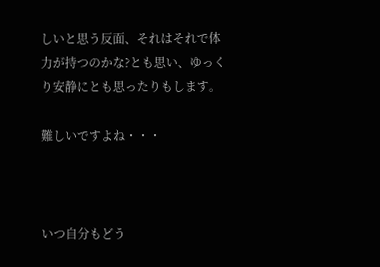しいと思う反面、それはそれで体力が持つのかな?とも思い、ゆっくり安静にとも思ったりもします。

難しいですよね・・・



いつ自分もどう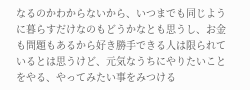なるのかわからないから、いつまでも同じように暮らすだけなのもどうかなとも思うし、お金も問題もあるから好き勝手できる人は限られているとは思うけど、元気なうちにやりたいことをやる、やってみたい事をみつける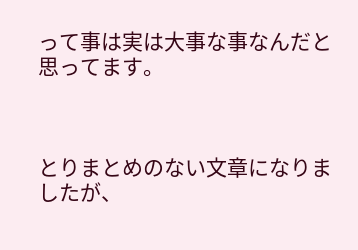って事は実は大事な事なんだと思ってます。



とりまとめのない文章になりましたが、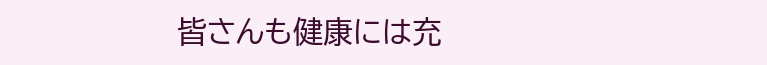皆さんも健康には充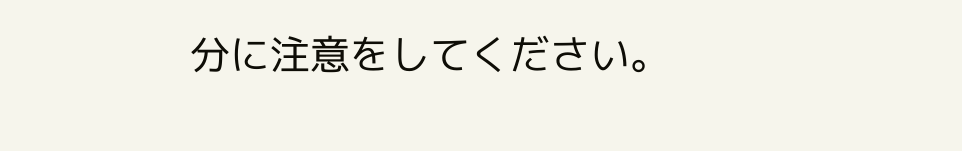分に注意をしてください。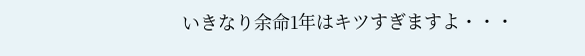いきなり余命1年はキツすぎますよ・・・